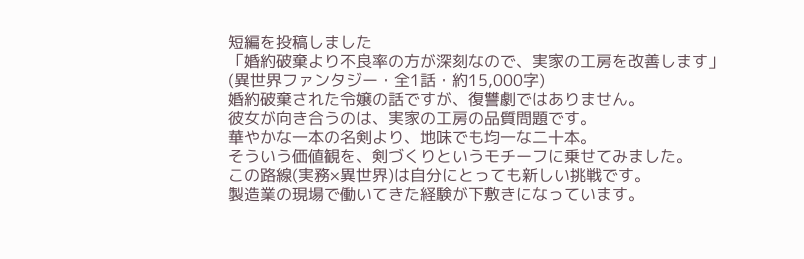短編を投稿しました
「婚約破棄より不良率の方が深刻なので、実家の工房を改善します」
(異世界ファンタジー・全1話・約15,000字)
婚約破棄された令嬢の話ですが、復讐劇ではありません。
彼女が向き合うのは、実家の工房の品質問題です。
華やかな一本の名剣より、地味でも均一な二十本。
そういう価値観を、剣づくりというモチーフに乗せてみました。
この路線(実務×異世界)は自分にとっても新しい挑戦です。
製造業の現場で働いてきた経験が下敷きになっています。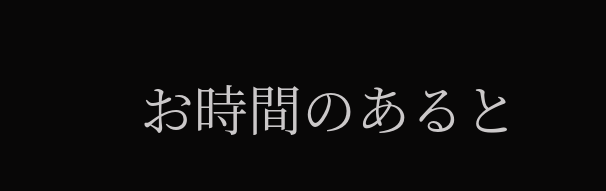お時間のあると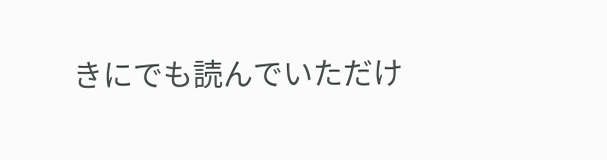きにでも読んでいただけ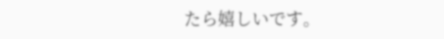たら嬉しいです。